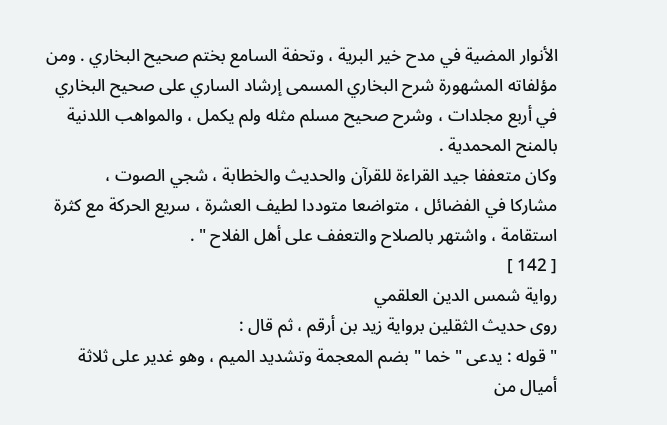الأنوار المضية في مدح خير البرية ، وتحفة السامع بختم صحيح البخاري . ومن
مؤلفاته المشهورة شرح البخاري المسمى إرشاد الساري على صحيح البخاري
في أربع مجلدات ، وشرح صحيح مسلم مثله ولم يكمل ، والمواهب اللدنية
بالمنح المحمدية .
وكان متعففا جيد القراءة للقرآن والحديث والخطابة ، شجي الصوت ،
مشاركا في الفضائل ، متواضعا متوددا لطيف العشرة ، سريع الحركة مع كثرة
استقامة ، واشتهر بالصلاح والتعفف على أهل الفلاح " .
[ 142 ]
رواية شمس الدين العلقمي
روى حديث الثقلين برواية زيد بن أرقم ، ثم قال :
" قوله : يدعى " خما " بضم المعجمة وتشديد الميم ، وهو غدير على ثلاثة
أميال من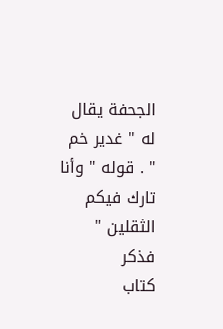الجحفة يقال له " غدير خم " . قوله " وأنا تارك فيكم الثقلين " فذكر
كتاب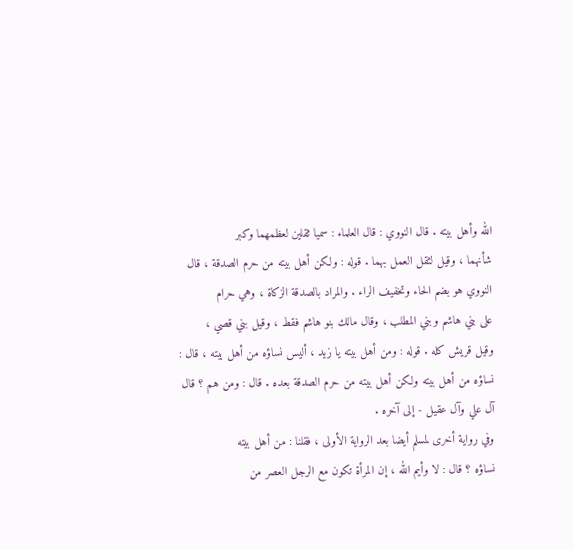الله وأهل بيته . قال النووي : قال العلماء : سميا ثقلين لعظمهما وكبر
شأنهما ، وقيل لثقل العمل بهما . قوله : ولكن أهل بيته من حرم الصدقة ، قال
النووي هو بضم الحاء وتخفيف الراء . والمراد بالصدقة الزكاة ، وهي حرام
على بني هاشم وبني المطلب ، وقال مالك بنو هاشم فقط ، وقيل بني قصي ،
وقيل قريش كله . قوله : ومن أهل بيته يا زيد ، أليس نساؤه من أهل بيته ، قال :
نساؤه من أهل بيته ولكن أهل بيته من حرم الصدقة بعده . قال : ومن هم ؟ قال
آل علي وآل عقيل - إلى آخره .
وفي رواية أخرى لمسلم أيضا بعد الرواية الأولى ، فقلنا : من أهل بيته
نساؤه ؟ قال : لا وأيم الله ، إن المرأة تكون مع الرجل العصر من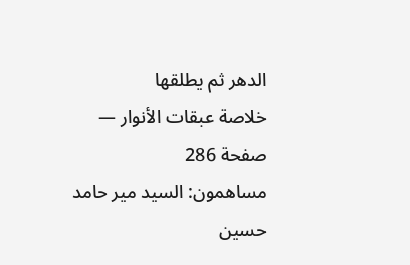الدهر ثم يطلقها
خلاصة عبقات الأنوار — صفحة 286
مساهمون: السيد مير حامد حسين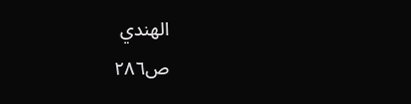الهندي
ص٢٨٦